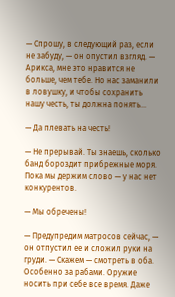— Спрошу, в следующий раз, если не забуду, — он опустил взгляд. — Арикса, мне это нравится не больше, чем тебе. Но нас заманили в ловушку, и чтобы сохранить нашу честь, ты должна понять…

— Да плевать на честь!

— Не прерывай. Ты знаешь, сколько банд бороздит прибрежные моря. Пока мы держим слово — у нас нет конкурентов.

— Мы обречены!

— Предупредим матросов сейчас, — он отпустил ее и сложил руки на груди. — Скажем — смотреть в оба. Особенно за рабами. Оружие носить при себе все время. Даже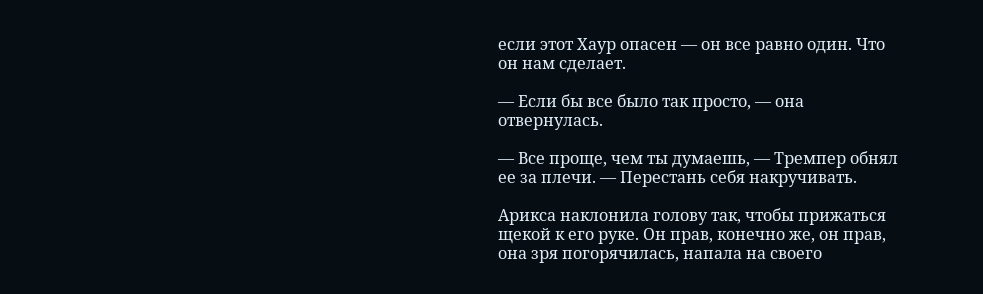если этот Хаур опасен — он все равно один. Что он нам сделает.

— Если бы все было так просто, — она отвернулась.

— Все проще, чем ты думаешь, — Тремпер обнял ее за плечи. — Перестань себя накручивать.

Арикса наклонила голову так, чтобы прижаться щекой к его руке. Он прав, конечно же, он прав, она зря погорячилась, напала на своего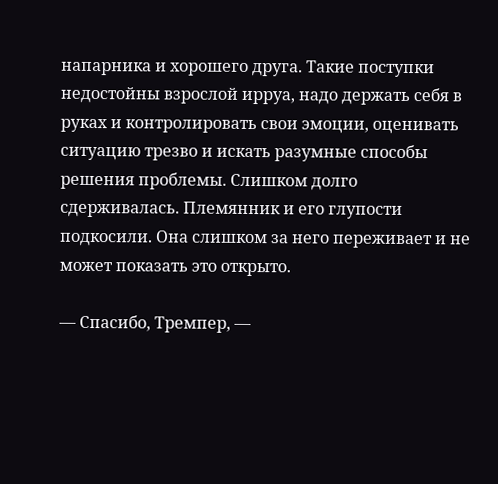напарника и хорошего друга. Такие поступки недостойны взрослой ирруа, надо держать себя в руках и контролировать свои эмоции, оценивать ситуацию трезво и искать разумные способы решения проблемы. Слишком долго сдерживалась. Племянник и его глупости подкосили. Она слишком за него переживает и не может показать это открыто.

— Спасибо, Тремпер, —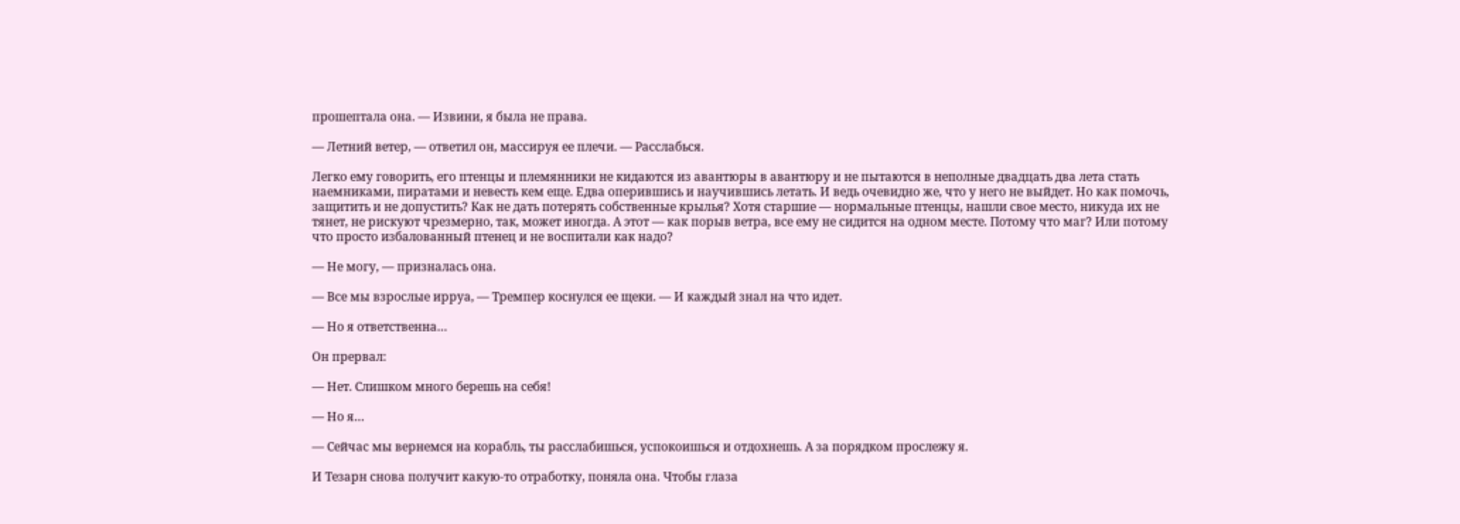прошептала она. — Извини, я была не права.

— Летний ветер, — ответил он, массируя ее плечи. — Расслабься.

Легко ему говорить, его птенцы и племянники не кидаются из авантюры в авантюру и не пытаются в неполные двадцать два лета стать наемниками, пиратами и невесть кем еще. Едва оперившись и научившись летать. И ведь очевидно же, что у него не выйдет. Но как помочь, защитить и не допустить? Как не дать потерять собственные крылья? Хотя старшие — нормальные птенцы, нашли свое место, никуда их не тянет, не рискуют чрезмерно, так, может иногда. А этот — как порыв ветра, все ему не сидится на одном месте. Потому что маг? Или потому что просто избалованный птенец и не воспитали как надо?

— Не могу, — призналась она.

— Все мы взрослые ирруа, — Тремпер коснулся ее щеки. — И каждый знал на что идет.

— Но я ответственна…

Он прервал:

— Нет. Слишком много берешь на себя!

— Но я…

— Сейчас мы вернемся на корабль, ты расслабишься, успокоишься и отдохнешь. А за порядком прослежу я.

И Тезарн снова получит какую-то отработку, поняла она. Чтобы глаза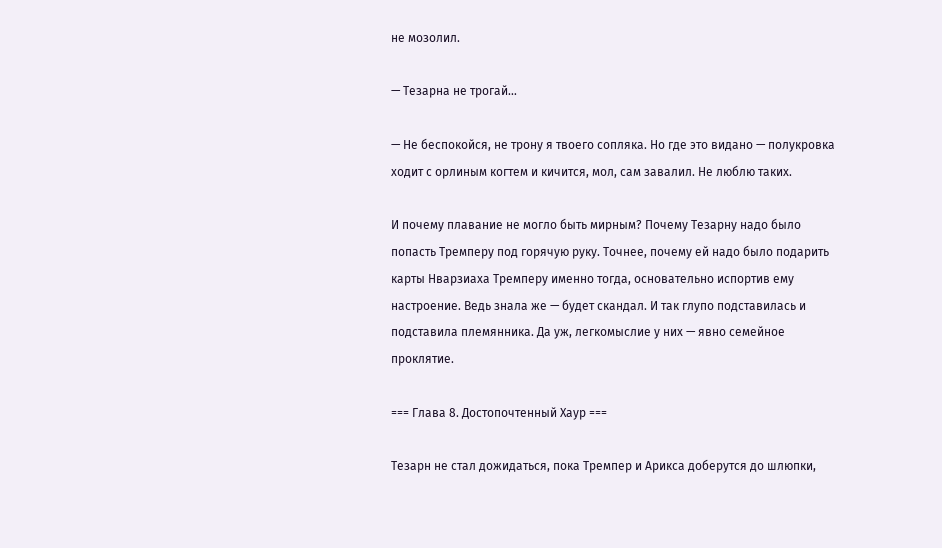не мозолил.

— Тезарна не трогай…

— Не беспокойся, не трону я твоего сопляка. Но где это видано — полукровка ходит с орлиным когтем и кичится, мол, сам завалил. Не люблю таких.

И почему плавание не могло быть мирным? Почему Тезарну надо было попасть Тремперу под горячую руку. Точнее, почему ей надо было подарить карты Нварзиаха Тремперу именно тогда, основательно испортив ему настроение. Ведь знала же — будет скандал. И так глупо подставилась и подставила племянника. Да уж, легкомыслие у них — явно семейное проклятие.

=== Глава 8. Достопочтенный Хаур ===

Тезарн не стал дожидаться, пока Тремпер и Арикса доберутся до шлюпки,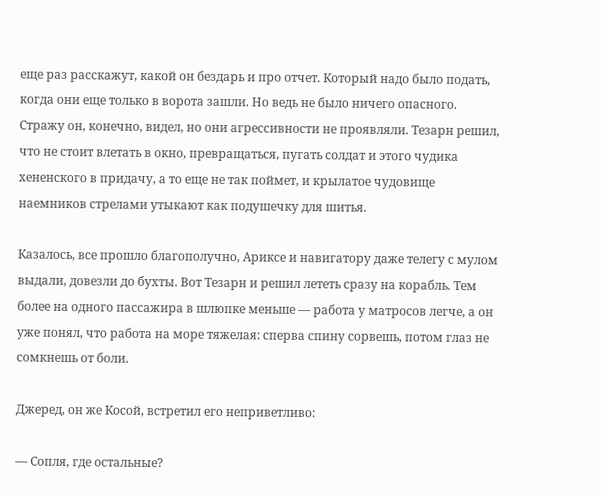еще раз расскажут, какой он бездарь и про отчет. Который надо было подать, когда они еще только в ворота зашли. Но ведь не было ничего опасного. Стражу он, конечно, видел, но они агрессивности не проявляли. Тезарн решил, что не стоит влетать в окно, превращаться, пугать солдат и этого чудика хененского в придачу, а то еще не так поймет, и крылатое чудовище наемников стрелами утыкают как подушечку для шитья.

Казалось, все прошло благополучно, Ариксе и навигатору даже телегу с мулом выдали, довезли до бухты. Вот Тезарн и решил лететь сразу на корабль. Тем более на одного пассажира в шлюпке меньше — работа у матросов легче, а он уже понял, что работа на море тяжелая: сперва спину сорвешь, потом глаз не сомкнешь от боли.

Джеред, он же Косой, встретил его неприветливо:

— Сопля, где остальные?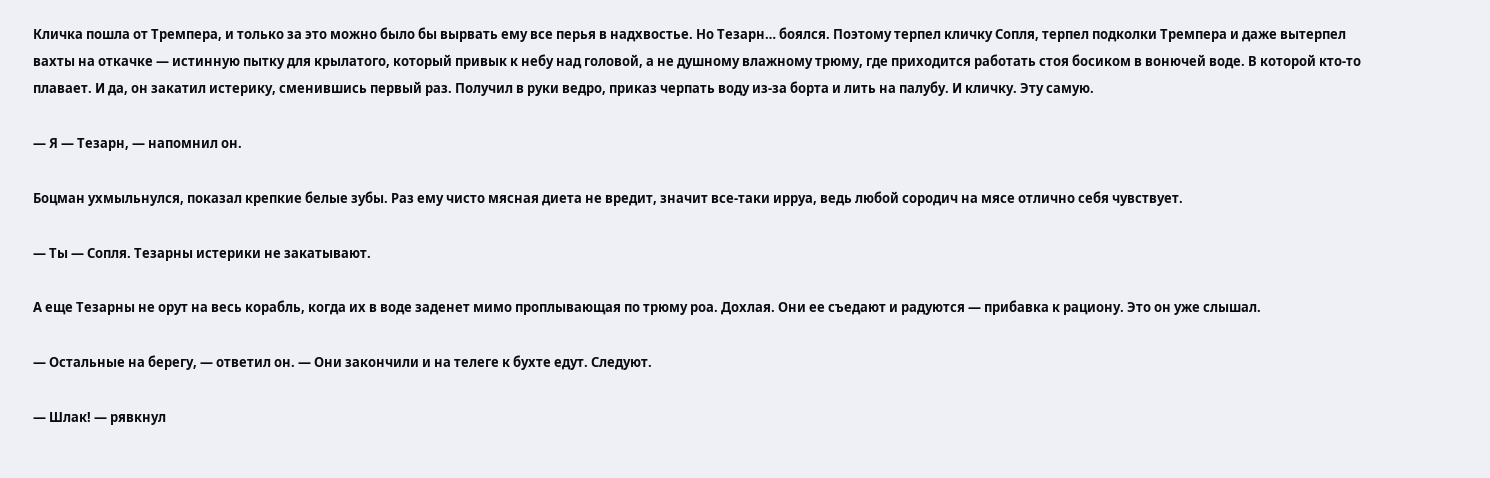Кличка пошла от Тремпера, и только за это можно было бы вырвать ему все перья в надхвостье. Но Тезарн… боялся. Поэтому терпел кличку Сопля, терпел подколки Тремпера и даже вытерпел вахты на откачке — истинную пытку для крылатого, который привык к небу над головой, а не душному влажному трюму, где приходится работать стоя босиком в вонючей воде. В которой кто-то плавает. И да, он закатил истерику, сменившись первый раз. Получил в руки ведро, приказ черпать воду из-за борта и лить на палубу. И кличку. Эту самую.

— Я — Тезарн, — напомнил он.

Боцман ухмыльнулся, показал крепкие белые зубы. Раз ему чисто мясная диета не вредит, значит все-таки ирруа, ведь любой сородич на мясе отлично себя чувствует.

— Ты — Сопля. Тезарны истерики не закатывают.

А еще Тезарны не орут на весь корабль, когда их в воде заденет мимо проплывающая по трюму роа. Дохлая. Они ее съедают и радуются — прибавка к рациону. Это он уже слышал.

— Остальные на берегу, — ответил он. — Они закончили и на телеге к бухте едут. Следуют.

— Шлак! — рявкнул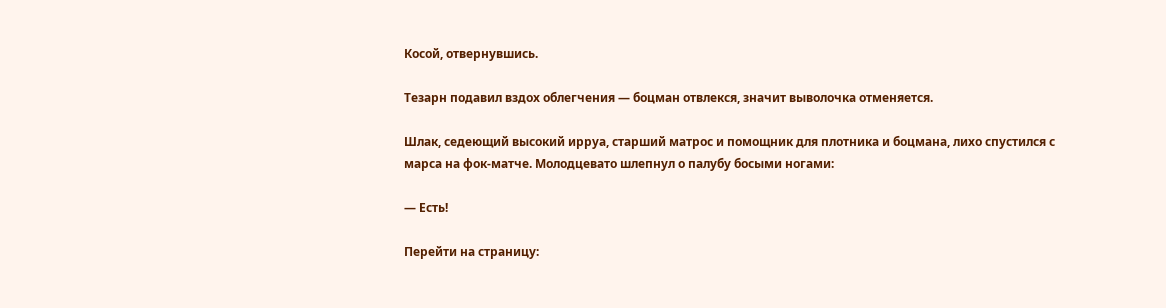Косой, отвернувшись.

Тезарн подавил вздох облегчения — боцман отвлекся, значит выволочка отменяется.

Шлак, седеющий высокий ирруа, старший матрос и помощник для плотника и боцмана, лихо спустился с марса на фок-матче. Молодцевато шлепнул о палубу босыми ногами:

— Есть!

Перейти на страницу: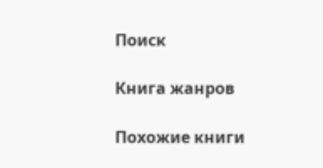Поиск

Книга жанров

Похожие книги